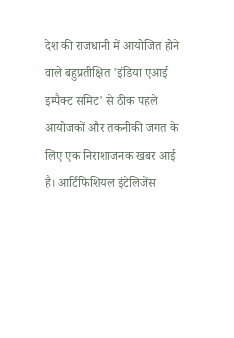देश की राजधानी में आयोजित होने वाले बहुप्रतीक्षित 'इंडिया एआई इम्पैक्ट समिट' से ठीक पहले आयोजकों और तकनीकी जगत के लिए एक निराशाजनक खबर आई है। आर्टिफिशियल इंटेलिजेंस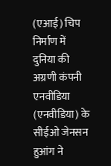(एआई) चिप निर्माण में दुनिया की अग्रणी कंपनी एनवीडिया (एनवीडिया) के सीईओ जेनसन हुआंग ने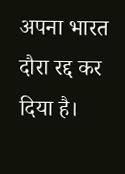अपना भारत दौरा रद्द कर दिया है।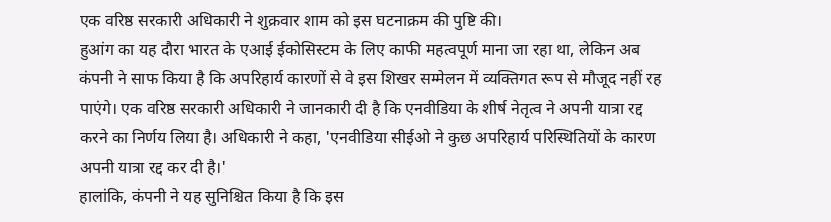एक वरिष्ठ सरकारी अधिकारी ने शुक्रवार शाम को इस घटनाक्रम की पुष्टि की।
हुआंग का यह दौरा भारत के एआई ईकोसिस्टम के लिए काफी महत्वपूर्ण माना जा रहा था, लेकिन अब कंपनी ने साफ किया है कि अपरिहार्य कारणों से वे इस शिखर सम्मेलन में व्यक्तिगत रूप से मौजूद नहीं रह पाएंगे। एक वरिष्ठ सरकारी अधिकारी ने जानकारी दी है कि एनवीडिया के शीर्ष नेतृत्व ने अपनी यात्रा रद्द करने का निर्णय लिया है। अधिकारी ने कहा, 'एनवीडिया सीईओ ने कुछ अपरिहार्य परिस्थितियों के कारण अपनी यात्रा रद्द कर दी है।'
हालांकि, कंपनी ने यह सुनिश्चित किया है कि इस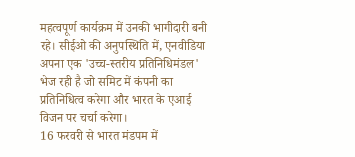महत्वपूर्ण कार्यक्रम में उनकी भागीदारी बनी रहे। सीईओ की अनुपस्थिति में, एनवीडिया अपना एक 'उच्च-स्तरीय प्रतिनिधिमंडल' भेज रही है जो समिट में कंपनी का प्रतिनिधित्व करेगा और भारत के एआई विजन पर चर्चा करेगा।
16 फरवरी से भारत मंडपम में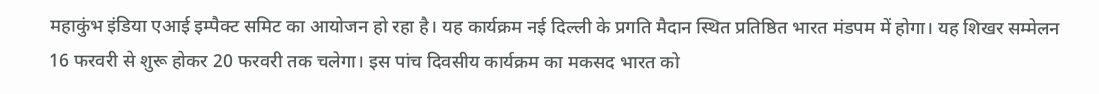महाकुंभ इंडिया एआई इम्पैक्ट समिट का आयोजन हो रहा है। यह कार्यक्रम नई दिल्ली के प्रगति मैदान स्थित प्रतिष्ठित भारत मंडपम में होगा। यह शिखर सम्मेलन 16 फरवरी से शुरू होकर 20 फरवरी तक चलेगा। इस पांच दिवसीय कार्यक्रम का मकसद भारत को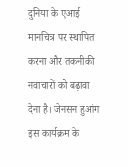दुनिया के एआई मानचित्र पर स्थापित करना और तकनीकी नवाचारों को बढ़ावा देना है। जेनसन हुआंग इस कार्यक्रम के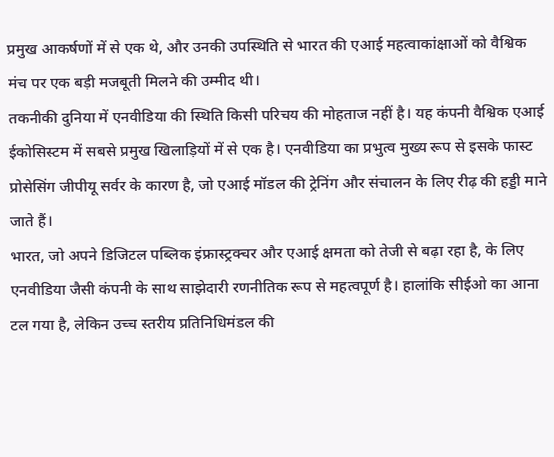प्रमुख आकर्षणों में से एक थे, और उनकी उपस्थिति से भारत की एआई महत्वाकांक्षाओं को वैश्विक मंच पर एक बड़ी मजबूती मिलने की उम्मीद थी।
तकनीकी दुनिया में एनवीडिया की स्थिति किसी परिचय की मोहताज नहीं है। यह कंपनी वैश्विक एआई ईकोसिस्टम में सबसे प्रमुख खिलाड़ियों में से एक है। एनवीडिया का प्रभुत्व मुख्य रूप से इसके फास्ट प्रोसेसिंग जीपीयू सर्वर के कारण है, जो एआई मॉडल की ट्रेनिंग और संचालन के लिए रीढ़ की हड्डी माने जाते हैं।
भारत, जो अपने डिजिटल पब्लिक इंफ्रास्ट्रक्चर और एआई क्षमता को तेजी से बढ़ा रहा है, के लिए एनवीडिया जैसी कंपनी के साथ साझेदारी रणनीतिक रूप से महत्वपूर्ण है। हालांकि सीईओ का आना टल गया है, लेकिन उच्च स्तरीय प्रतिनिधिमंडल की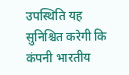उपस्थिति यह सुनिश्चित करेगी कि कंपनी भारतीय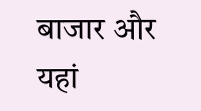बाजार और यहां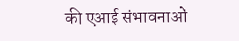की एआई संभावनाओं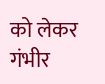को लेकर गंभीर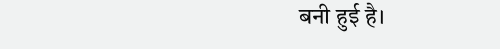बनी हुई है।